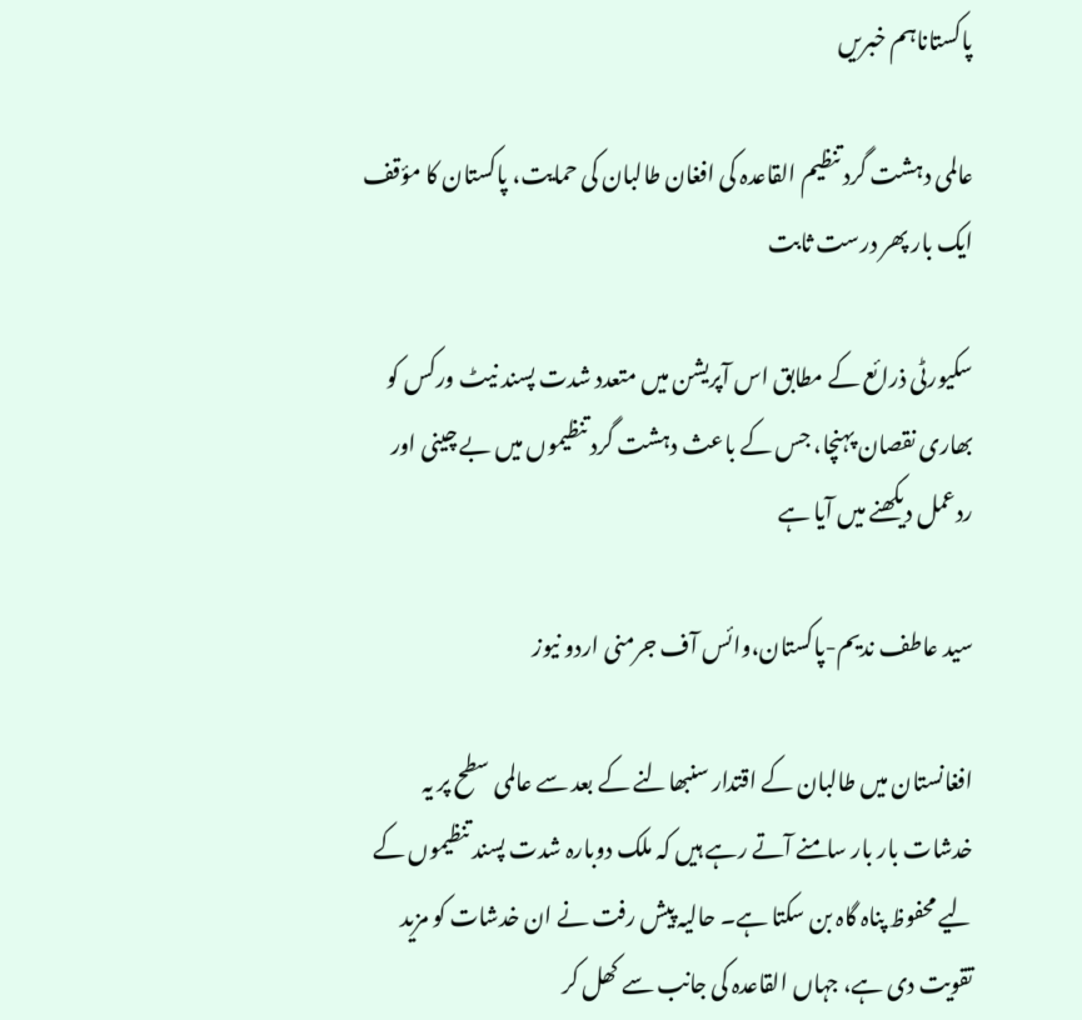پاکستاناہم خبریں

عالمی دہشت گرد تنظیم القاعدہ کی افغان طالبان کی حمایت، پاکستان کا مؤقف ایک بار پھر درست ثابت

سکیورٹی ذرائع کے مطابق اس آپریشن میں متعدد شدت پسند نیٹ ورکس کو بھاری نقصان پہنچا، جس کے باعث دہشت گرد تنظیموں میں بے چینی اور ردعمل دیکھنے میں آیا ہے

سید عاطف ندیم-پاکستان،وائس آف جرمنی اردو نیوز

افغانستان میں طالبان کے اقتدار سنبھالنے کے بعد سے عالمی سطح پر یہ خدشات بار بار سامنے آتے رہے ہیں کہ ملک دوبارہ شدت پسند تنظیموں کے لیے محفوظ پناہ گاہ بن سکتا ہے۔ حالیہ پیش رفت نے ان خدشات کو مزید تقویت دی ہے، جہاں القاعدہ کی جانب سے کھل کر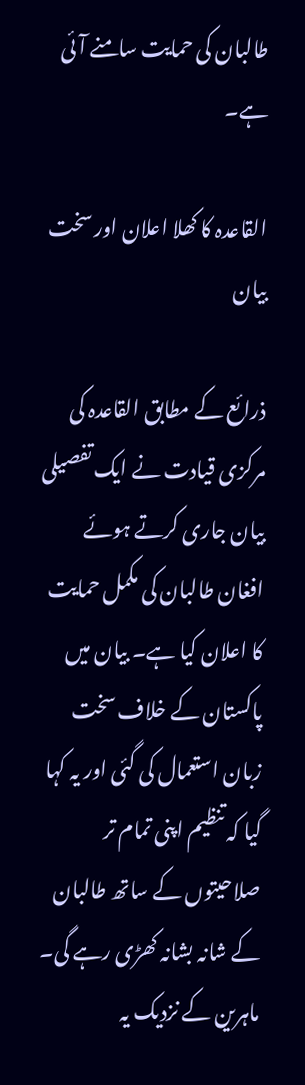طالبان کی حمایت سامنے آئی ہے۔

القاعدہ کا کھلا اعلان اور سخت بیان

ذرائع کے مطابق القاعدہ کی مرکزی قیادت نے ایک تفصیلی بیان جاری کرتے ہوئے افغان طالبان کی مکمل حمایت کا اعلان کیا ہے۔ بیان میں پاکستان کے خلاف سخت زبان استعمال کی گئی اور یہ کہا گیا کہ تنظیم اپنی تمام تر صلاحیتوں کے ساتھ طالبان کے شانہ بشانہ کھڑی رہے گی۔
ماہرین کے نزدیک یہ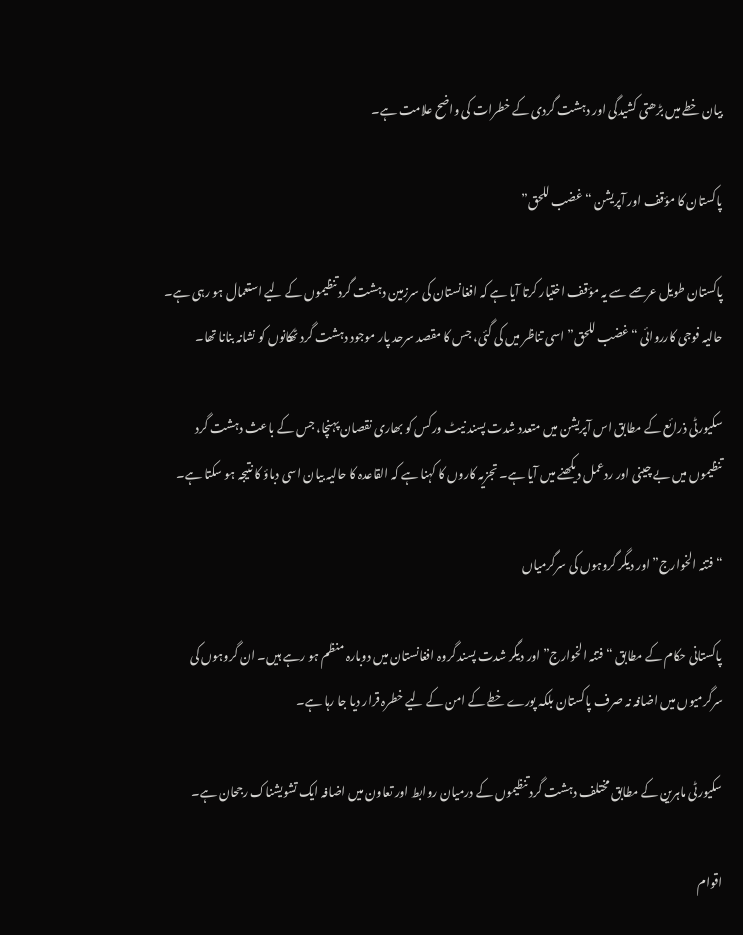بیان خطے میں بڑھتی کشیدگی اور دہشت گردی کے خطرات کی واضح علامت ہے۔

پاکستان کا مؤقف اور آپریشن “غضب للحق”

پاکستان طویل عرصے سے یہ مؤقف اختیار کرتا آیا ہے کہ افغانستان کی سرزمین دہشت گرد تنظیموں کے لیے استعمال ہو رہی ہے۔ حالیہ فوجی کارروائی “غضب للحق” اسی تناظر میں کی گئی، جس کا مقصد سرحد پار موجود دہشت گرد ٹھکانوں کو نشانہ بنانا تھا۔

سکیورٹی ذرائع کے مطابق اس آپریشن میں متعدد شدت پسند نیٹ ورکس کو بھاری نقصان پہنچا، جس کے باعث دہشت گرد تنظیموں میں بے چینی اور ردعمل دیکھنے میں آیا ہے۔ تجزیہ کاروں کا کہنا ہے کہ القاعدہ کا حالیہ بیان اسی دباؤ کا نتیجہ ہو سکتا ہے۔

“فتنہ الخوارج” اور دیگر گروہوں کی سرگرمیاں

پاکستانی حکام کے مطابق “فتنہ الخوارج” اور دیگر شدت پسند گروہ افغانستان میں دوبارہ منظم ہو رہے ہیں۔ ان گروہوں کی سرگرمیوں میں اضافہ نہ صرف پاکستان بلکہ پورے خطے کے امن کے لیے خطرہ قرار دیا جا رہا ہے۔

سکیورٹی ماہرین کے مطابق مختلف دہشت گرد تنظیموں کے درمیان روابط اور تعاون میں اضافہ ایک تشویشناک رجحان ہے۔

اقوام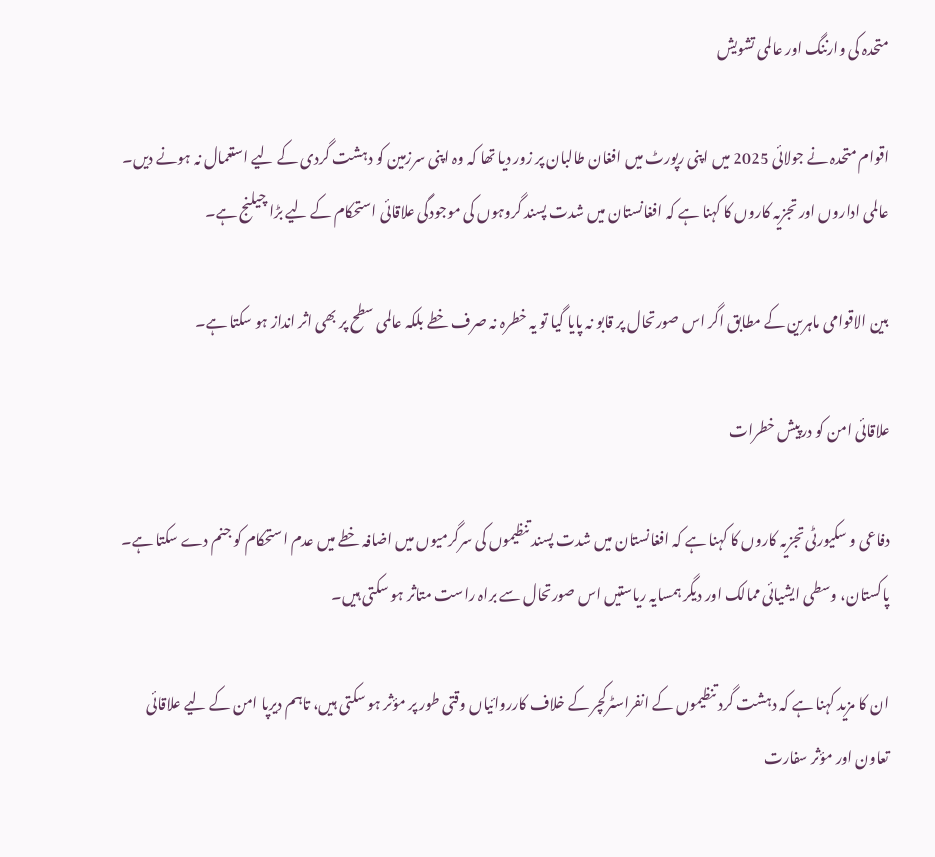متحدہ کی وارننگ اور عالمی تشویش

اقوام متحدہ نے جولائی 2025 میں اپنی رپورٹ میں افغان طالبان پر زور دیا تھا کہ وہ اپنی سرزمین کو دہشت گردی کے لیے استعمال نہ ہونے دیں۔ عالمی اداروں اور تجزیہ کاروں کا کہنا ہے کہ افغانستان میں شدت پسند گروہوں کی موجودگی علاقائی استحکام کے لیے بڑا چیلنج ہے۔

بین الاقوامی ماہرین کے مطابق اگر اس صورتحال پر قابو نہ پایا گیا تو یہ خطرہ نہ صرف خطے بلکہ عالمی سطح پر بھی اثر انداز ہو سکتا ہے۔

علاقائی امن کو درپیش خطرات

دفاعی و سکیورٹی تجزیہ کاروں کا کہنا ہے کہ افغانستان میں شدت پسند تنظیموں کی سرگرمیوں میں اضافہ خطے میں عدم استحکام کو جنم دے سکتا ہے۔ پاکستان، وسطی ایشیائی ممالک اور دیگر ہمسایہ ریاستیں اس صورتحال سے براہ راست متاثر ہو سکتی ہیں۔

ان کا مزید کہنا ہے کہ دہشت گرد تنظیموں کے انفراسٹرکچر کے خلاف کارروائیاں وقتی طور پر مؤثر ہو سکتی ہیں، تاہم دیرپا امن کے لیے علاقائی تعاون اور مؤثر سفارت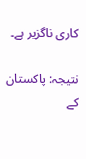کاری ناگزیر ہے۔

نتیجہ: پاکستان کے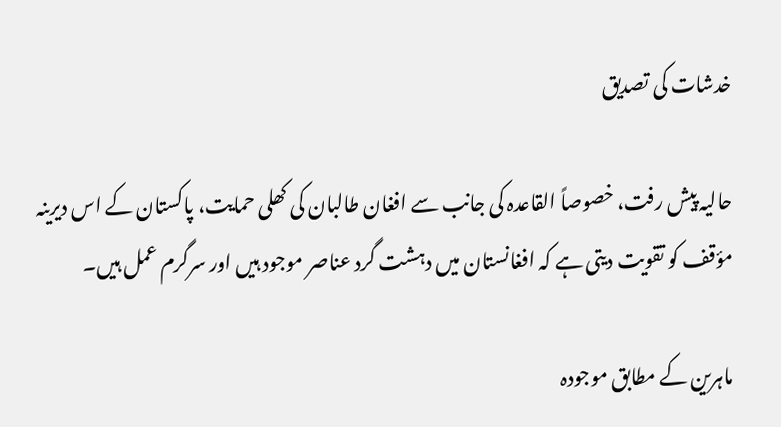خدشات کی تصدیق

حالیہ پیش رفت، خصوصاً القاعدہ کی جانب سے افغان طالبان کی کھلی حمایت، پاکستان کے اس دیرینہ مؤقف کو تقویت دیتی ہے کہ افغانستان میں دہشت گرد عناصر موجود ہیں اور سرگرم عمل ہیں۔

ماہرین کے مطابق موجودہ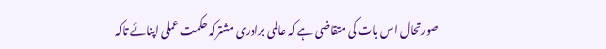صورتحال اس بات کی متقاضی ہے کہ عالمی برادری مشترکہ حکمت عملی اپنائے تاکہ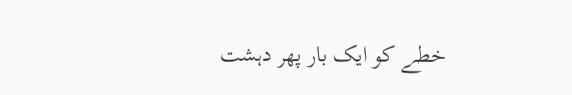خطے کو ایک بار پھر دہشت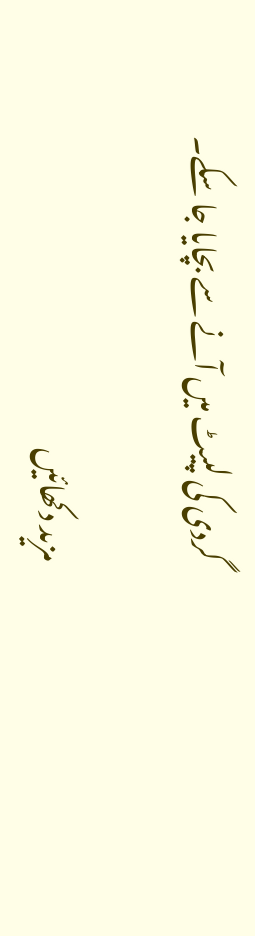گردی کی لپیٹ میں آنے سے بچایا جا سکے۔

مزید دکھائیں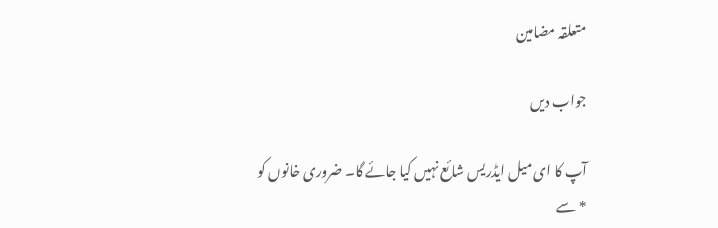متعلقہ مضامین

جواب دیں

آپ کا ای میل ایڈریس شائع نہیں کیا جائے گا۔ ضروری خانوں کو * سے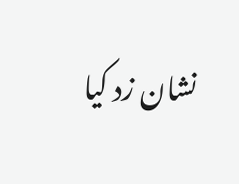نشان زد کیا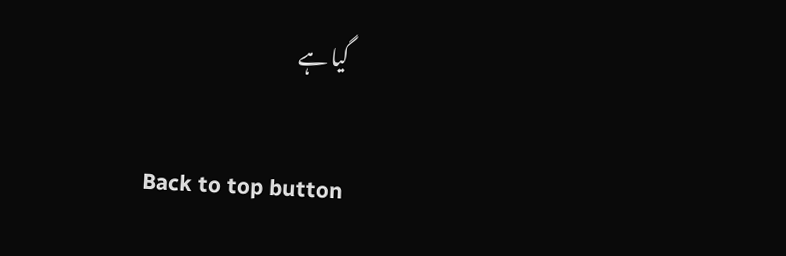گیا ہے

Back to top button